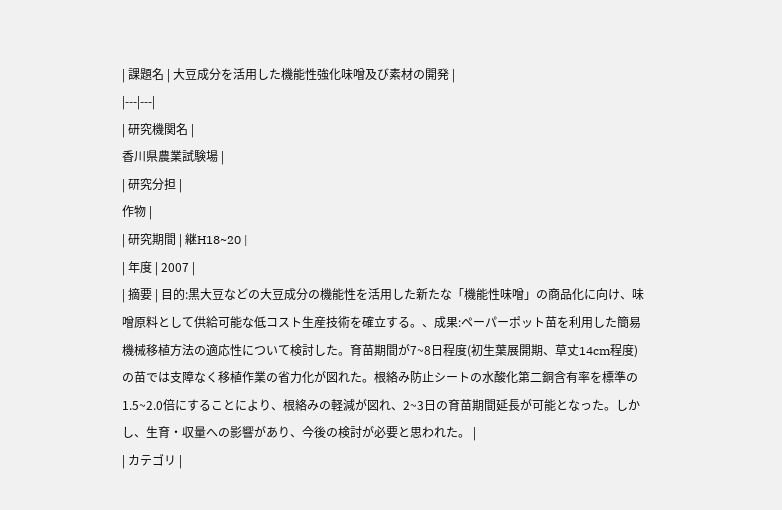| 課題名 | 大豆成分を活用した機能性強化味噌及び素材の開発 |
|---|---|
| 研究機関名 |
香川県農業試験場 |
| 研究分担 |
作物 |
| 研究期間 | 継H18~20 |
| 年度 | 2007 |
| 摘要 | 目的:黒大豆などの大豆成分の機能性を活用した新たな「機能性味噌」の商品化に向け、味噌原料として供給可能な低コスト生産技術を確立する。、成果:ペーパーポット苗を利用した簡易機械移植方法の適応性について検討した。育苗期間が7~8日程度(初生葉展開期、草丈14cm程度)の苗では支障なく移植作業の省力化が図れた。根絡み防止シートの水酸化第二銅含有率を標準の1.5~2.0倍にすることにより、根絡みの軽減が図れ、2~3日の育苗期間延長が可能となった。しかし、生育・収量への影響があり、今後の検討が必要と思われた。 |
| カテゴリ |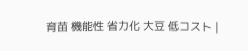育苗 機能性 省力化 大豆 低コスト |